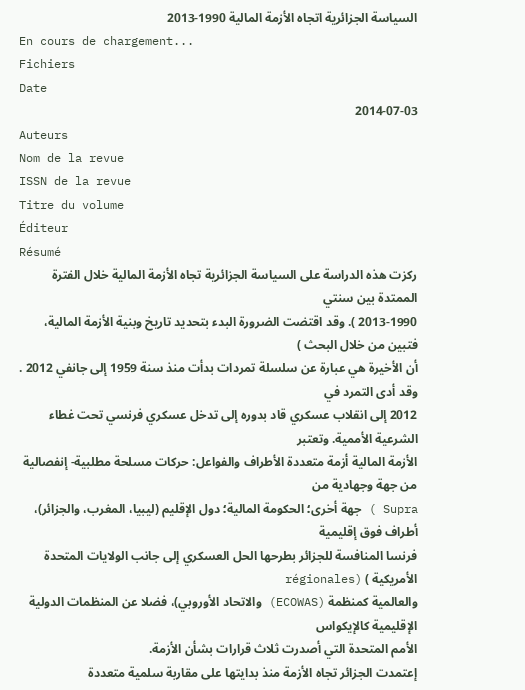السياسة الجزائرية اتجاه الأزمة المالية 1990-2013
En cours de chargement...
Fichiers
Date
2014-07-03
Auteurs
Nom de la revue
ISSN de la revue
Titre du volume
Éditeur
Résumé
ركزت هذه الدراسة على السياسة الجزائرية تجاه الأزمة المالية خلال الفترة الممتدة بين سنتي
2013-1990 ). وقد اقتضت الضرورة البدء بتحديد تاريخ وبنية الأزمة المالية، فتبين من خلال البحث )
أن الأخيرة هي عبارة عن سلسلة تمردات بدأت منذ سنة 1959 إلى جانفي 2012 . وقد أدى التمرد في
2012 إلى انقلاب عسكري قاد بدوره إلى تدخل عسكري فرنسي تحت غطاء الشرعية الأممية. وتعتبر
الأزمة المالية أزمة متعددة الأطراف والفواعل: حركات مسلحة مطلبية- إنفصالية من جهة وجهادية من
Supra ) جهة أخرى؛ الحكومة المالية؛ دول الإقليم (ليبيا، المغرب، والجزائر)، أطراف فوق إقليمية
فرنسا المنافسة للجزائر بطرحها الحل العسكري إلى جانب الولايات المتحدة الأمريكية ) (régionales
والعالمية كمنظمة (ECOWAS) والاتحاد الأوروبي)، فضلا عن المنظمات الدولية الإقليمية كالإيكواس
الأمم المتحدة التي أصدرت ثلاث قرارات بشأن الأزمة.
إعتمدت الجزائر تجاه الأزمة منذ بدايتها على مقاربة سلمية متعددة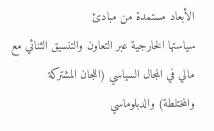الأبعاد مستمدة من مبادئ
سياستها الخارجية عبر التعاون والتنسيق الثنائي مع مالي في المجال السياسي (اللجان المشتركة
والمختلطة) والدبلوماسي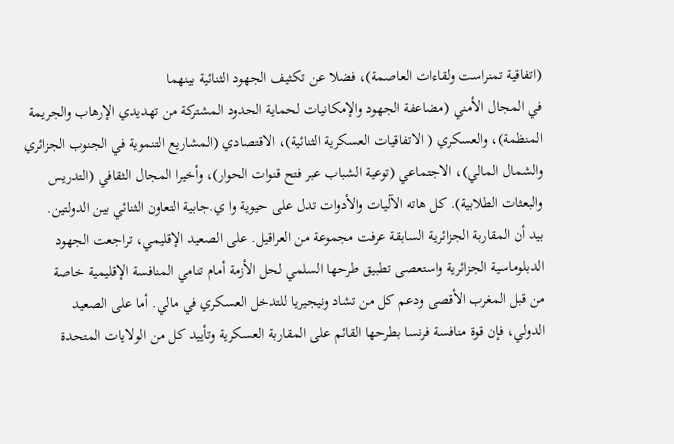(اتفاقية تمنراست ولقاءات العاصمة)، فضلا عن تكثيف الجهود الثنائية بينهما
في المجال الأمني (مضاعفة الجهود والإمكانيات لحماية الحدود المشتركة من تهديدي الإرهاب والجريمة
المنظمة)، والعسكري ( الاتفاقيات العسكرية الثنائية)، الاقتصادي (المشاريع التنموية في الجنوب الجزائري
والشمال المالي)، الاجتماعي (توعية الشباب عبر فتح قنوات الحوار)، وأخيرا المجال الثقافي (التدريس
والبعثات الطلابية). كل هاته الآليات والأدوات تدل على حيوية وا ي.جابية التعاون الثنائي بين الدولتين.
بيد أن المقاربة الجزائرية السابقة عرفت مجموعة من العراقيل. على الصعيد الإقليمي، تراجعت الجهود
الدبلوماسية الجزائرية واستعصى تطبيق طرحها السلمي لحل الأزمة أمام تنامي المنافسة الإقليمية خاصة
من قبل المغرب الأقصى ودعم كل من تشاد ونيجيريا للتدخل العسكري في مالي. أما على الصعيد
الدولي، فإن قوة منافسة فرنسا بطرحها القائم على المقاربة العسكرية وتأييد كل من الولايات المتحدة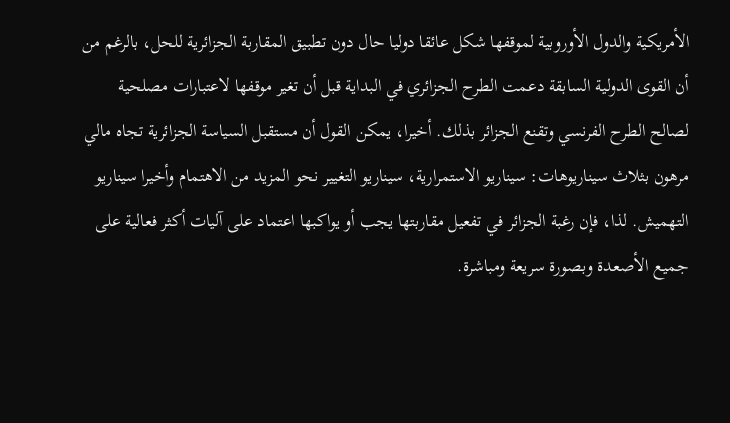الأمريكية والدول الأوروبية لموقفها شكل عائقا دوليا حال دون تطبيق المقاربة الجزائرية للحل، بالرغم من
أن القوى الدولية السابقة دعمت الطرح الجزائري في البداية قبل أن تغير موقفها لاعتبارات مصلحية
لصالح الطرح الفرنسي وتقنع الجزائر بذلك. أخيرا، يمكن القول أن مستقبل السياسة الجزائرية تجاه مالي
مرهون بثلاث سيناريوهات: سيناريو الاستمرارية، سيناريو التغيير نحو المزيد من الاهتمام وأخيرا سيناريو
التهميش. لذا، فإن رغبة الجزائر في تفعيل مقاربتها يجب أو يواكبها اعتماد على آليات أكثر فعالية على
جميع الأصعدة وبصورة سريعة ومباشرة.